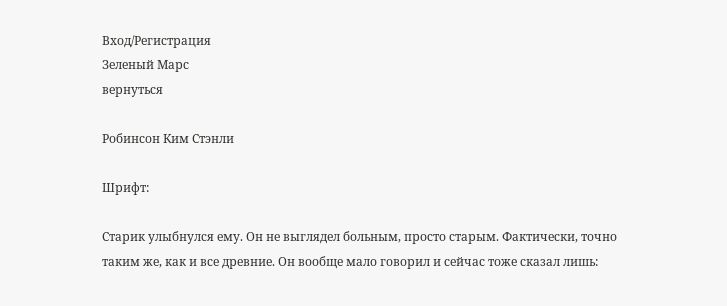Вход/Регистрация
Зеленый Марс
вернуться

Робинсон Ким Стэнли

Шрифт:

Старик улыбнулся ему. Он не выглядел больным, просто старым. Фактически, точно таким же, как и все древние. Он вообще мало говорил и сейчас тоже сказал лишь: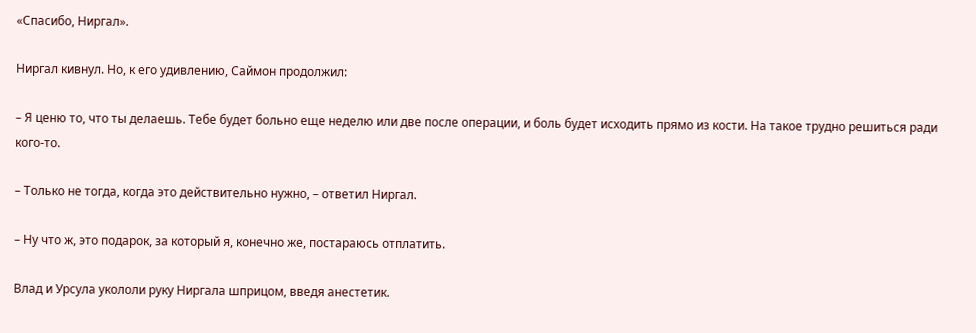«Спасибо, Ниргал».

Ниргал кивнул. Но, к его удивлению, Саймон продолжил:

– Я ценю то, что ты делаешь. Тебе будет больно еще неделю или две после операции, и боль будет исходить прямо из кости. На такое трудно решиться ради кого-то.

– Только не тогда, когда это действительно нужно, – ответил Ниргал.

– Ну что ж, это подарок, за который я, конечно же, постараюсь отплатить.

Влад и Урсула укололи руку Ниргала шприцом, введя анестетик.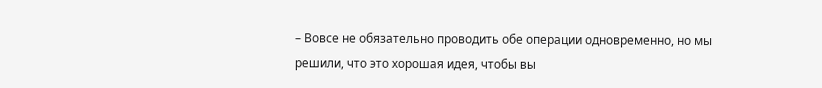– Вовсе не обязательно проводить обе операции одновременно, но мы решили, что это хорошая идея, чтобы вы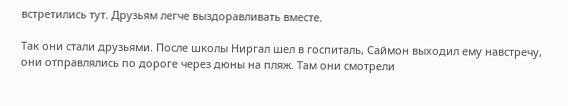встретились тут. Друзьям легче выздоравливать вместе.

Так они стали друзьями. После школы Ниргал шел в госпиталь, Саймон выходил ему навстречу, они отправлялись по дороге через дюны на пляж. Там они смотрели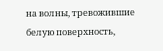на волны, тревожившие белую поверхность,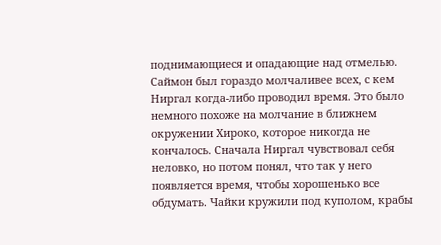поднимающиеся и опадающие над отмелью. Саймон был гораздо молчаливее всех, с кем Ниргал когда-либо проводил время. Это было немного похоже на молчание в ближнем окружении Хироко, которое никогда не кончалось. Сначала Ниргал чувствовал себя неловко, но потом понял, что так у него появляется время, чтобы хорошенько все обдумать. Чайки кружили под куполом, крабы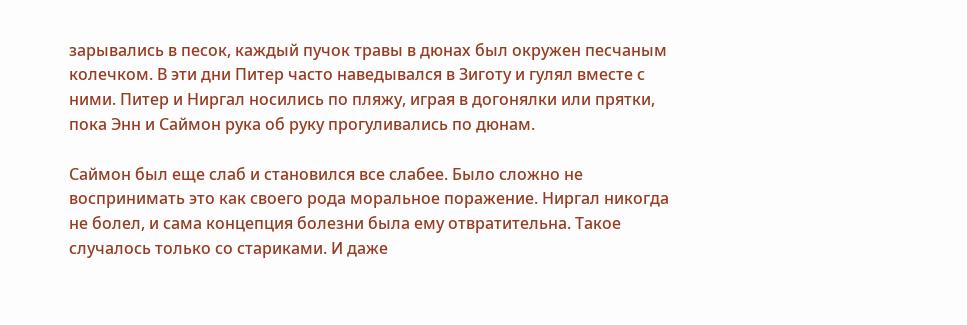зарывались в песок, каждый пучок травы в дюнах был окружен песчаным колечком. В эти дни Питер часто наведывался в Зиготу и гулял вместе с ними. Питер и Ниргал носились по пляжу, играя в догонялки или прятки, пока Энн и Саймон рука об руку прогуливались по дюнам.

Саймон был еще слаб и становился все слабее. Было сложно не воспринимать это как своего рода моральное поражение. Ниргал никогда не болел, и сама концепция болезни была ему отвратительна. Такое случалось только со стариками. И даже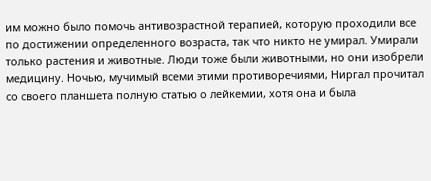им можно было помочь антивозрастной терапией, которую проходили все по достижении определенного возраста, так что никто не умирал. Умирали только растения и животные. Люди тоже были животными, но они изобрели медицину. Ночью, мучимый всеми этими противоречиями, Ниргал прочитал со своего планшета полную статью о лейкемии, хотя она и была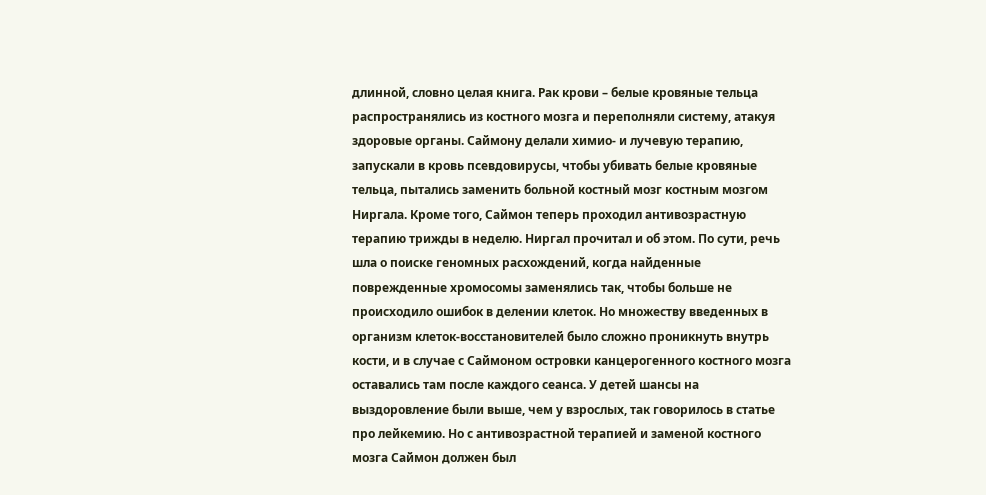длинной, словно целая книга. Рак крови – белые кровяные тельца распространялись из костного мозга и переполняли систему, атакуя здоровые органы. Саймону делали химио- и лучевую терапию, запускали в кровь псевдовирусы, чтобы убивать белые кровяные тельца, пытались заменить больной костный мозг костным мозгом Ниргала. Кроме того, Саймон теперь проходил антивозрастную терапию трижды в неделю. Ниргал прочитал и об этом. По сути, речь шла о поиске геномных расхождений, когда найденные поврежденные хромосомы заменялись так, чтобы больше не происходило ошибок в делении клеток. Но множеству введенных в организм клеток-восстановителей было сложно проникнуть внутрь кости, и в случае с Саймоном островки канцерогенного костного мозга оставались там после каждого сеанса. У детей шансы на выздоровление были выше, чем у взрослых, так говорилось в статье про лейкемию. Но с антивозрастной терапией и заменой костного мозга Саймон должен был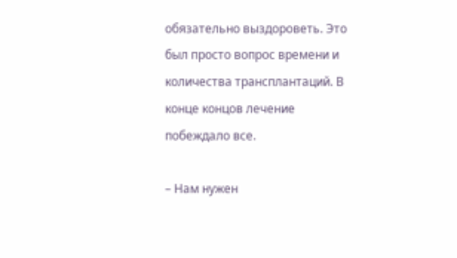обязательно выздороветь. Это был просто вопрос времени и количества трансплантаций. В конце концов лечение побеждало все.

– Нам нужен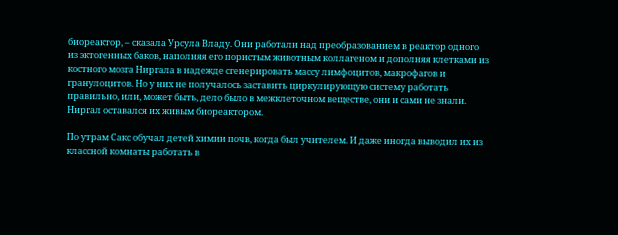биореактор, – сказала Урсула Владу. Они работали над преобразованием в реактор одного из эктогенных баков, наполняя его пористым животным коллагеном и дополняя клетками из костного мозга Ниргала в надежде сгенерировать массу лимфоцитов, макрофагов и гранулоцитов. Но у них не получалось заставить циркулирующую систему работать правильно, или, может быть, дело было в межклеточном веществе, они и сами не знали. Ниргал оставался их живым биореактором.

По утрам Сакс обучал детей химии почв, когда был учителем. И даже иногда выводил их из классной комнаты работать в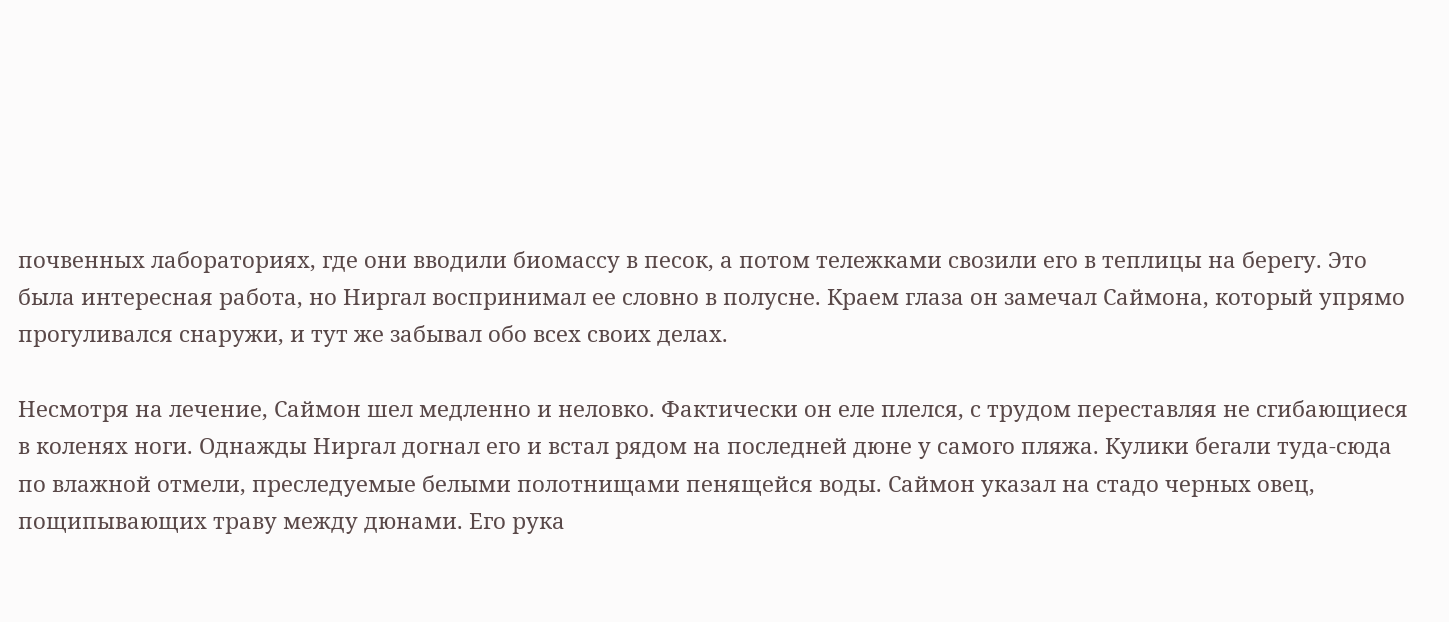почвенных лабораториях, где они вводили биомассу в песок, а потом тележками свозили его в теплицы на берегу. Это была интересная работа, но Ниргал воспринимал ее словно в полусне. Краем глаза он замечал Саймона, который упрямо прогуливался снаружи, и тут же забывал обо всех своих делах.

Несмотря на лечение, Саймон шел медленно и неловко. Фактически он еле плелся, с трудом переставляя не сгибающиеся в коленях ноги. Однажды Ниргал догнал его и встал рядом на последней дюне у самого пляжа. Кулики бегали туда-сюда по влажной отмели, преследуемые белыми полотнищами пенящейся воды. Саймон указал на стадо черных овец, пощипывающих траву между дюнами. Его рука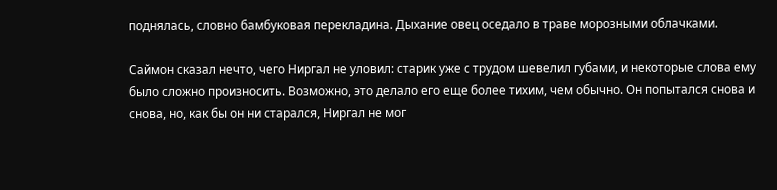поднялась, словно бамбуковая перекладина. Дыхание овец оседало в траве морозными облачками.

Саймон сказал нечто, чего Ниргал не уловил: старик уже с трудом шевелил губами, и некоторые слова ему было сложно произносить. Возможно, это делало его еще более тихим, чем обычно. Он попытался снова и снова, но, как бы он ни старался, Ниргал не мог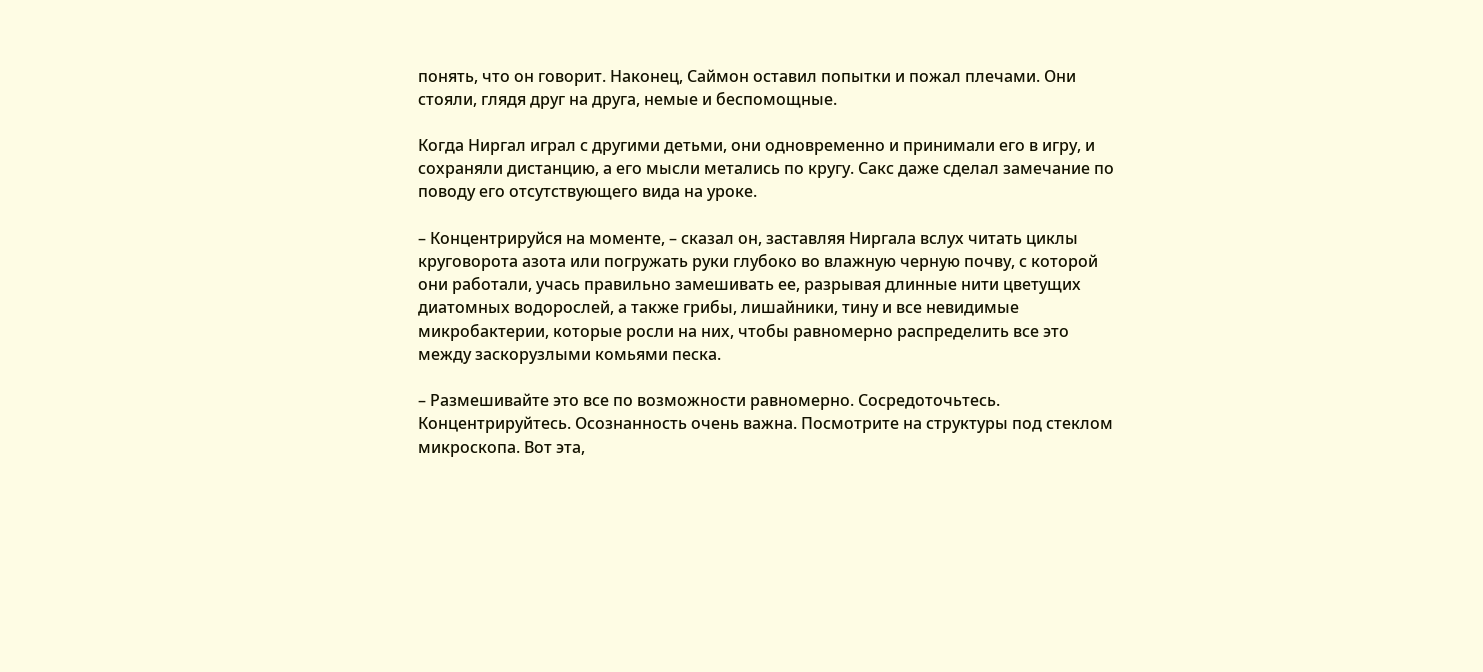понять, что он говорит. Наконец, Саймон оставил попытки и пожал плечами. Они стояли, глядя друг на друга, немые и беспомощные.

Когда Ниргал играл с другими детьми, они одновременно и принимали его в игру, и сохраняли дистанцию, а его мысли метались по кругу. Сакс даже сделал замечание по поводу его отсутствующего вида на уроке.

– Концентрируйся на моменте, – сказал он, заставляя Ниргала вслух читать циклы круговорота азота или погружать руки глубоко во влажную черную почву, с которой они работали, учась правильно замешивать ее, разрывая длинные нити цветущих диатомных водорослей, а также грибы, лишайники, тину и все невидимые микробактерии, которые росли на них, чтобы равномерно распределить все это между заскорузлыми комьями песка.

– Размешивайте это все по возможности равномерно. Сосредоточьтесь. Концентрируйтесь. Осознанность очень важна. Посмотрите на структуры под стеклом микроскопа. Вот эта,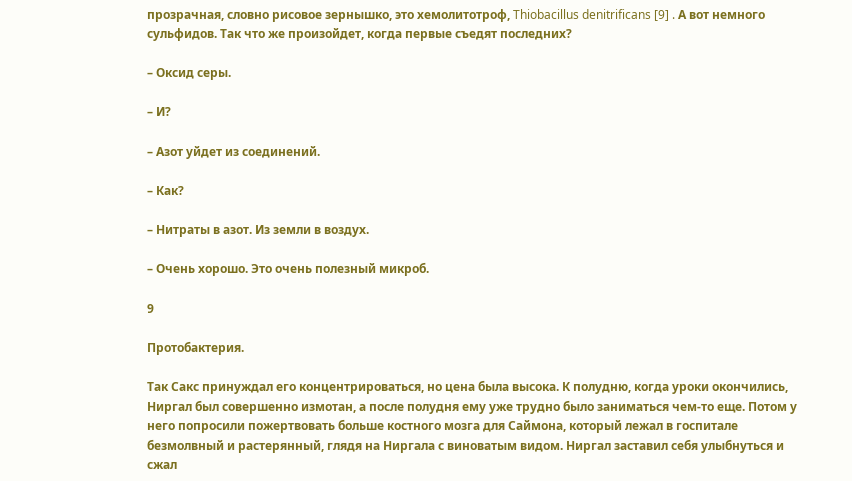прозрачная, словно рисовое зернышко, это хемолитотроф, Thiobacillus denitrificans [9] . А вот немного сульфидов. Так что же произойдет, когда первые съедят последних?

– Оксид серы.

– И?

– Азот уйдет из соединений.

– Как?

– Нитраты в азот. Из земли в воздух.

– Очень хорошо. Это очень полезный микроб.

9

Протобактерия.

Так Сакс принуждал его концентрироваться, но цена была высока. К полудню, когда уроки окончились, Ниргал был совершенно измотан, а после полудня ему уже трудно было заниматься чем-то еще. Потом у него попросили пожертвовать больше костного мозга для Саймона, который лежал в госпитале безмолвный и растерянный, глядя на Ниргала с виноватым видом. Ниргал заставил себя улыбнуться и сжал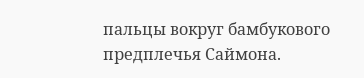пальцы вокруг бамбукового предплечья Саймона.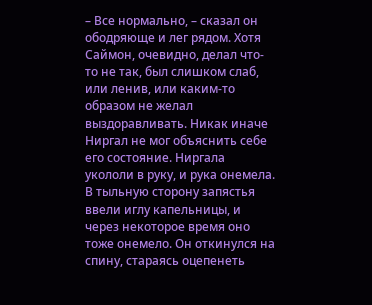– Все нормально, – сказал он ободряюще и лег рядом. Хотя Саймон, очевидно, делал что-то не так, был слишком слаб, или ленив, или каким-то образом не желал выздоравливать. Никак иначе Ниргал не мог объяснить себе его состояние. Ниргала укололи в руку, и рука онемела. В тыльную сторону запястья ввели иглу капельницы, и через некоторое время оно тоже онемело. Он откинулся на спину, стараясь оцепенеть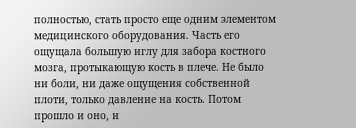полностью, стать просто еще одним элементом медицинского оборудования. Часть его ощущала большую иглу для забора костного мозга, протыкающую кость в плече. Не было ни боли, ни даже ощущения собственной плоти, только давление на кость. Потом прошло и оно, и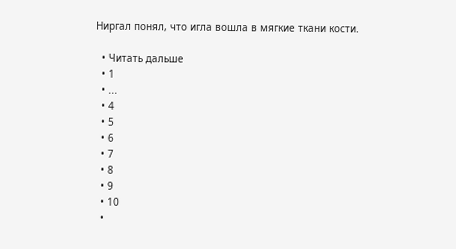Ниргал понял, что игла вошла в мягкие ткани кости.

  • Читать дальше
  • 1
  • ...
  • 4
  • 5
  • 6
  • 7
  • 8
  • 9
  • 10
  •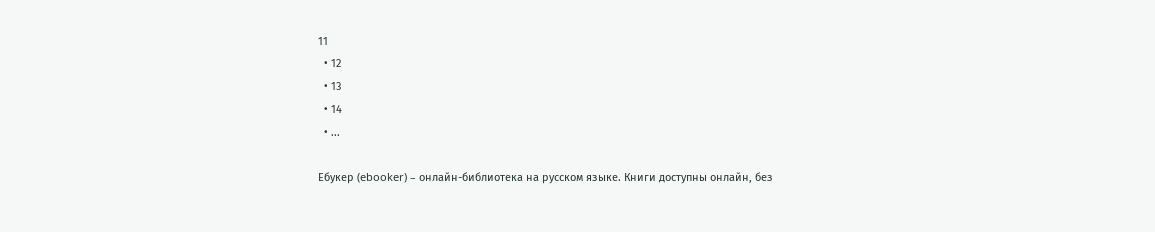11
  • 12
  • 13
  • 14
  • ...

Ебукер (ebooker) – онлайн-библиотека на русском языке. Книги доступны онлайн, без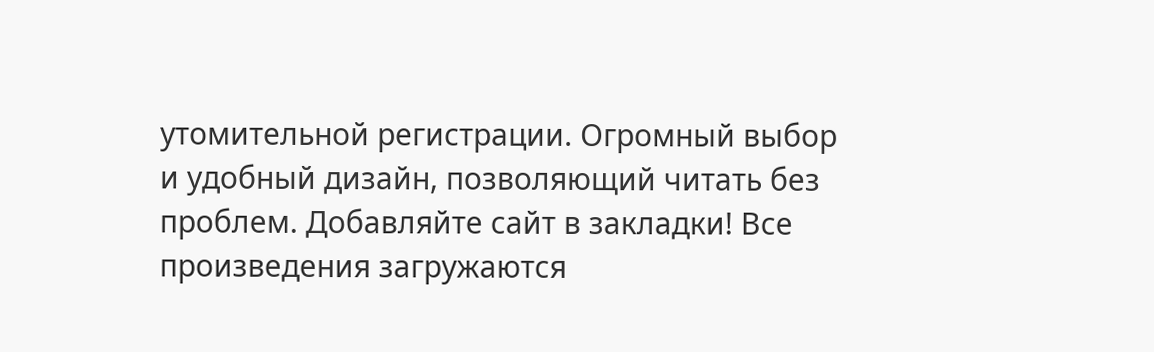утомительной регистрации. Огромный выбор и удобный дизайн, позволяющий читать без проблем. Добавляйте сайт в закладки! Все произведения загружаются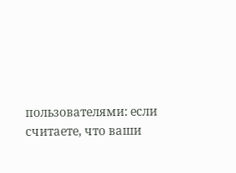пользователями: если считаете, что ваши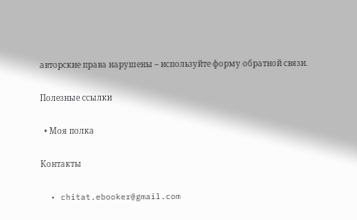авторские права нарушены – используйте форму обратной связи.

Полезные ссылки

  • Моя полка

Контакты

  • chitat.ebooker@gmail.com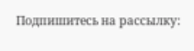Подпишитесь на рассылку: